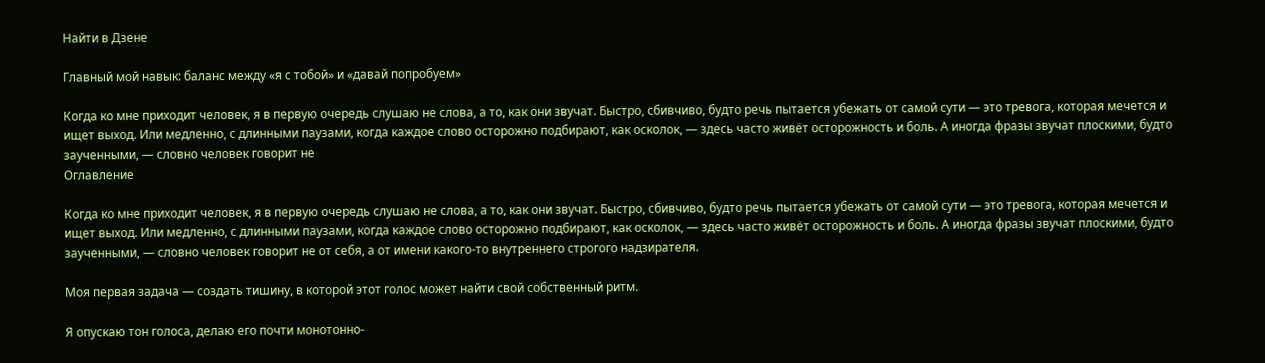Найти в Дзене

Главный мой навык: баланс между «я с тобой» и «давай попробуем»

Когда ко мне приходит человек, я в первую очередь слушаю не слова, а то, как они звучат. Быстро, сбивчиво, будто речь пытается убежать от самой сути — это тревога, которая мечется и ищет выход. Или медленно, с длинными паузами, когда каждое слово осторожно подбирают, как осколок, — здесь часто живёт осторожность и боль. А иногда фразы звучат плоскими, будто заученными, — словно человек говорит не
Оглавление

Когда ко мне приходит человек, я в первую очередь слушаю не слова, а то, как они звучат. Быстро, сбивчиво, будто речь пытается убежать от самой сути — это тревога, которая мечется и ищет выход. Или медленно, с длинными паузами, когда каждое слово осторожно подбирают, как осколок, — здесь часто живёт осторожность и боль. А иногда фразы звучат плоскими, будто заученными, — словно человек говорит не от себя, а от имени какого-то внутреннего строгого надзирателя.

Моя первая задача — создать тишину, в которой этот голос может найти свой собственный ритм.

Я опускаю тон голоса, делаю его почти монотонно-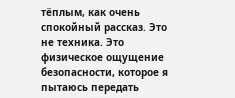тёплым, как очень спокойный рассказ. Это не техника. Это физическое ощущение безопасности, которое я пытаюсь передать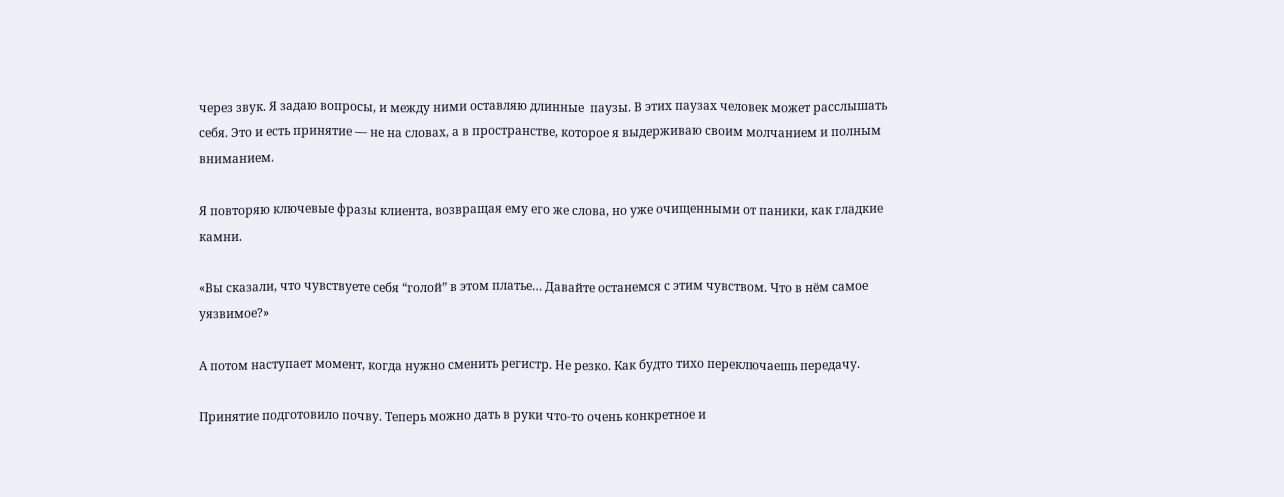через звук. Я задаю вопросы, и между ними оставляю длинные  паузы. В этих паузах человек может расслышать себя. Это и есть принятие — не на словах, а в пространстве, которое я выдерживаю своим молчанием и полным вниманием.

Я повторяю ключевые фразы клиента, возвращая ему его же слова, но уже очищенными от паники, как гладкие камни.

«Вы сказали, что чувствуете себя “голой” в этом платье… Давайте останемся с этим чувством. Что в нём самое уязвимое?»

А потом наступает момент, когда нужно сменить регистр. Не резко. Как будто тихо переключаешь передачу.

Принятие подготовило почву. Теперь можно дать в руки что-то очень конкретное и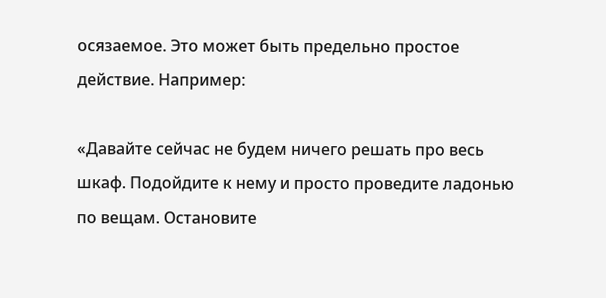осязаемое. Это может быть предельно простое действие. Например:

«Давайте сейчас не будем ничего решать про весь шкаф. Подойдите к нему и просто проведите ладонью по вещам. Остановите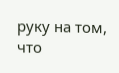руку на том, что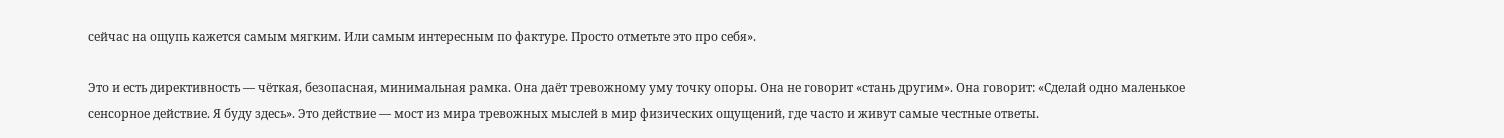сейчас на ощупь кажется самым мягким. Или самым интересным по фактуре. Просто отметьте это про себя».

Это и есть директивность — чёткая, безопасная, минимальная рамка. Она даёт тревожному уму точку опоры. Она не говорит «стань другим». Она говорит: «Сделай одно маленькое сенсорное действие. Я буду здесь». Это действие — мост из мира тревожных мыслей в мир физических ощущений, где часто и живут самые честные ответы.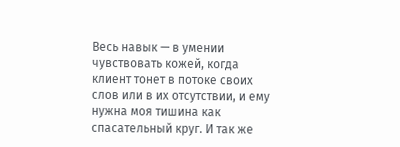Весь навык — в умении чувствовать кожей, когда клиент тонет в потоке своих слов или в их отсутствии, и ему нужна моя тишина как спасательный круг. И так же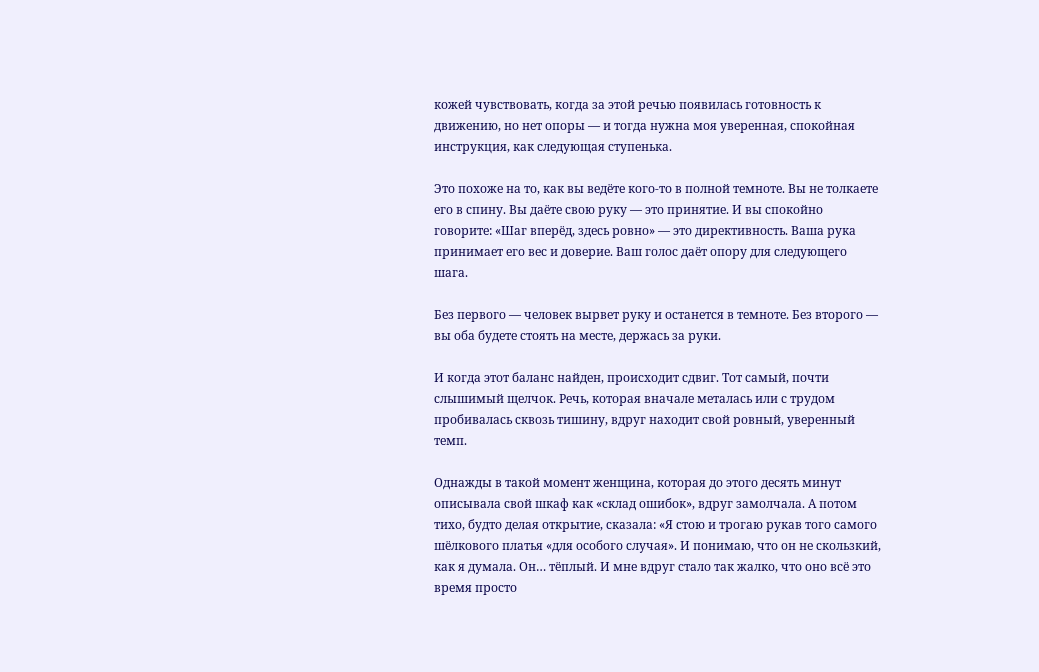кожей чувствовать, когда за этой речью появилась готовность к движению, но нет опоры — и тогда нужна моя уверенная, спокойная инструкция, как следующая ступенька.

Это похоже на то, как вы ведёте кого-то в полной темноте. Вы не толкаете его в спину. Вы даёте свою руку — это принятие. И вы спокойно говорите: «Шаг вперёд, здесь ровно» — это директивность. Ваша рука принимает его вес и доверие. Ваш голос даёт опору для следующего шага.

Без первого — человек вырвет руку и останется в темноте. Без второго — вы оба будете стоять на месте, держась за руки.

И когда этот баланс найден, происходит сдвиг. Тот самый, почти слышимый щелчок. Речь, которая вначале металась или с трудом пробивалась сквозь тишину, вдруг находит свой ровный, уверенный темп.

Однажды в такой момент женщина, которая до этого десять минут описывала свой шкаф как «склад ошибок», вдруг замолчала. А потом тихо, будто делая открытие, сказала: «Я стою и трогаю рукав того самого шёлкового платья «для особого случая». И понимаю, что он не скользкий, как я думала. Он… тёплый. И мне вдруг стало так жалко, что оно всё это время просто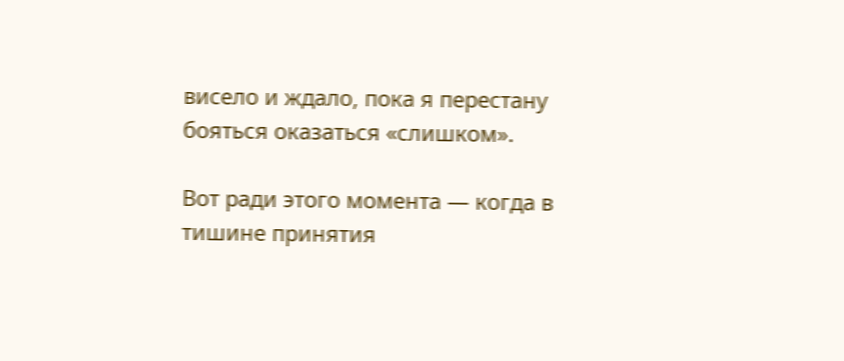висело и ждало, пока я перестану бояться оказаться «слишком».

Вот ради этого момента — когда в тишине принятия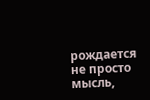рождается не просто мысль,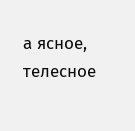а ясное, телесное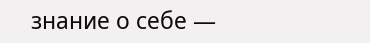знание о себе —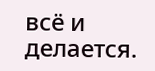всё и делается.